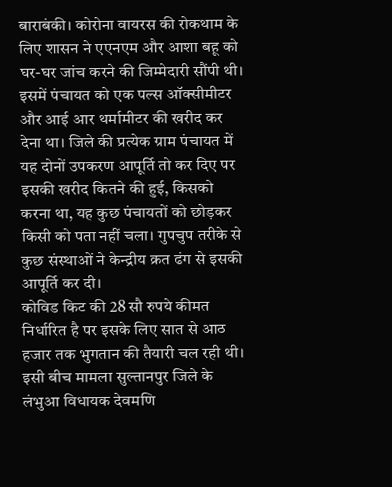बाराबंकी। कोरोना वायरस की रोकथाम के लिए शासन ने एएनएम और आशा बहू को घर-घर जांच करने की जिम्मेदारी सौंपी थी। इसमें पंचायत को एक पल्स ऑक्सीमीटर और आई आर थर्मामीटर की खरीद कर देना था। जिले की प्रत्येक ग्राम पंचायत में यह दोनों उपकरण आपूर्ति तो कर दिए पर इसकी खरीद कितने की हुई, किसको करना था, यह कुछ पंचायतों को छोड़कर किसी को पता नहीं चला। गुपचुप तरीके से कुछ संस्थाओं ने केन्द्रीय क्रत ढंग से इसकी आपूर्ति कर दी।
कोविड किट की 28 सौ रुपये कीमत निर्धारित है पर इसके लिए सात से आठ हजार तक भुगतान की तैयारी चल रही थी। इसी बीच मामला सुल्तानपुर जिले के लंभुआ विधायक देवमणि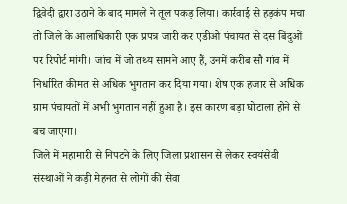द्विवेदी द्वारा उठाने के बाद मामले ने तूल पकड़ लिया। कार्रवाई से हड़कंप मचा तो जिले के आलाधिकारी एक प्रपत्र जारी कर एडीओ पंचायत से दस बिंदुओं पर रिपोर्ट मांगी। जांच में जो तथ्य सामने आए हैं, उनमें करीब सौ गांव में निर्धारित कीमत से अधिक भुगतान कर दिया गया। शेष एक हजार से अधिक ग्राम पंचायतों में अभी भुगतान नहीं हुआ है। इस कारण बड़ा घोटाला होने से बच जाएगा।
जिले में महामारी से निपटने के लिए जिला प्रशासन से लेकर स्वयंसेवी संस्थाओं ने कड़ी मेहनत से लोगों की सेवा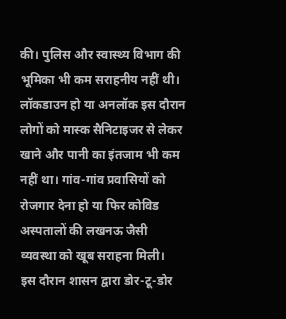की। पुलिस और स्वास्थ्य विभाग की भूमिका भी कम सराहनीय नहीं थी। लॉकडाउन हो या अनलॉक इस दौरान लोगों को मास्क सैनिटाइजर से लेकर खाने और पानी का इंतजाम भी कम नहीं था। गांव-गांव प्रवासियों को रोजगार देना हो या फिर कोविड अस्पतालों की लखनऊ जैसी व्यवस्था को खूब सराहना मिली।
इस दौरान शासन द्वारा डोर-टू-डोर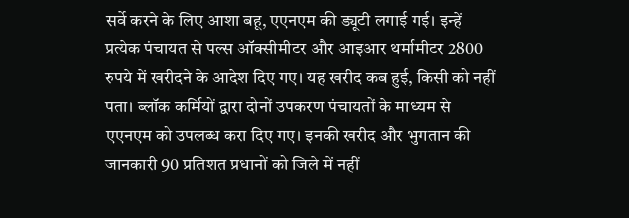सर्वे करने के लिए आशा बहू, एएनएम की ड्यूटी लगाई गई। इन्हें प्रत्येक पंचायत से पल्स ऑक्सीमीटर और आइआर थर्मामीटर 2800 रुपये में खरीदने के आदेश दिए गए। यह खरीद कब हुई, किसी को नहीं पता। ब्लॉक कर्मियों द्वारा दोनों उपकरण पंचायतों के माध्यम से एएनएम को उपलब्ध करा दिए गए। इनकी खरीद और भुगतान की जानकारी 90 प्रतिशत प्रधानों को जिले में नहीं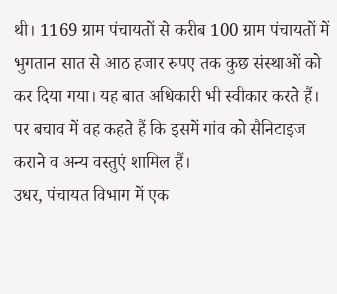थी। 1169 ग्राम पंचायतों से करीब 100 ग्राम पंचायतों में भुगतान सात से आठ हजार रुपए तक कुछ संस्थाओं को कर दिया गया। यह बात अधिकारी भी स्वीकार करते हैं। पर बचाव में वह कहते हैं कि इसमें गांव को सैनिटाइज कराने व अन्य वस्तुएं शामिल हैं।
उधर, पंचायत विभाग में एक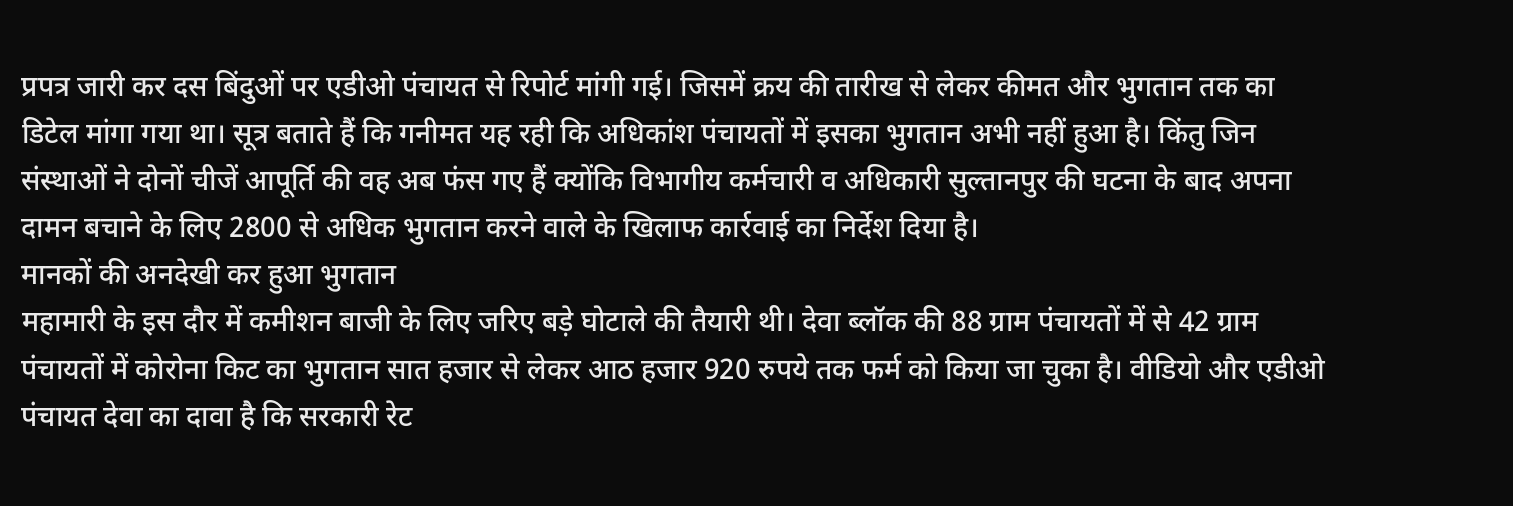प्रपत्र जारी कर दस बिंदुओं पर एडीओ पंचायत से रिपोर्ट मांगी गई। जिसमें क्रय की तारीख से लेकर कीमत और भुगतान तक का डिटेल मांगा गया था। सूत्र बताते हैं कि गनीमत यह रही कि अधिकांश पंचायतों में इसका भुगतान अभी नहीं हुआ है। किंतु जिन संस्थाओं ने दोनों चीजें आपूर्ति की वह अब फंस गए हैं क्योंकि विभागीय कर्मचारी व अधिकारी सुल्तानपुर की घटना के बाद अपना दामन बचाने के लिए 2800 से अधिक भुगतान करने वाले के खिलाफ कार्रवाई का निर्देश दिया है।
मानकों की अनदेखी कर हुआ भुगतान
महामारी के इस दौर में कमीशन बाजी के लिए जरिए बड़े घोटाले की तैयारी थी। देवा ब्लॉक की 88 ग्राम पंचायतों में से 42 ग्राम पंचायतों में कोरोना किट का भुगतान सात हजार से लेकर आठ हजार 920 रुपये तक फर्म को किया जा चुका है। वीडियो और एडीओ पंचायत देवा का दावा है कि सरकारी रेट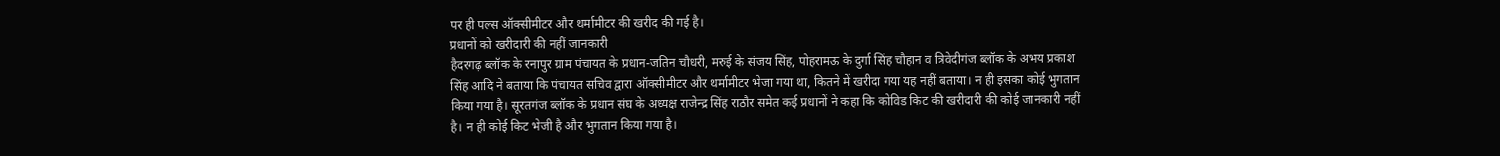पर ही पल्स ऑक्सीमीटर और थर्मामीटर की खरीद की गई है।
प्रधानों को खरीदारी की नहीं जानकारी
हैदरगढ़ ब्लॉक के रनापुर ग्राम पंचायत के प्रधान-जतिन चौधरी, मरुई के संजय सिंह, पोहरामऊ के दुर्गा सिंह चौहान व त्रिवेदीगंज ब्लॉक के अभय प्रकाश सिंह आदि ने बताया कि पंचायत सचिव द्वारा ऑक्सीमीटर और थर्मामीटर भेजा गया था, कितने में खरीदा गया यह नहीं बताया। न ही इसका कोई भुगतान किया गया है। सूरतगंज ब्लॉक के प्रधान संघ के अध्यक्ष राजेन्द्र सिंह राठौर समेत कई प्रधानों ने कहा कि कोविड किट की खरीदारी की कोई जानकारी नहीं है। न ही कोई किट भेजी है और भुगतान किया गया है।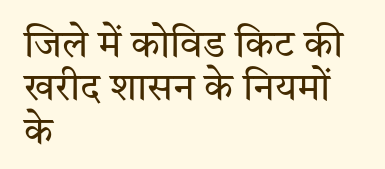जिले में कोविड किट की खरीद शासन के नियमों के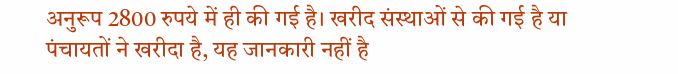अनुरूप 2800 रुपये में ही की गई है। खरीद संस्थाओं से की गई है या पंचायतों ने खरीदा है, यह जानकारी नहीं है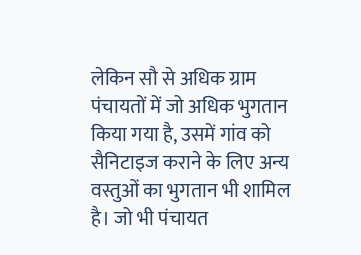लेकिन सौ से अधिक ग्राम पंचायतों में जो अधिक भुगतान किया गया है, उसमें गांव को सैनिटाइज कराने के लिए अन्य वस्तुओं का भुगतान भी शामिल है। जो भी पंचायत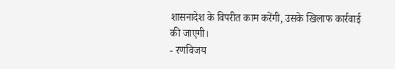शासनादेश के विपरीत काम करेंगी, उसके खिलाफ कार्रवाई की जाएगी।
- रणविजय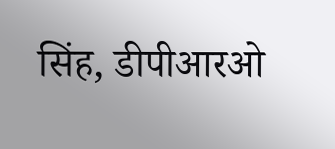सिंह, डीपीआरओ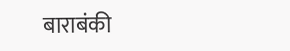बाराबंकी